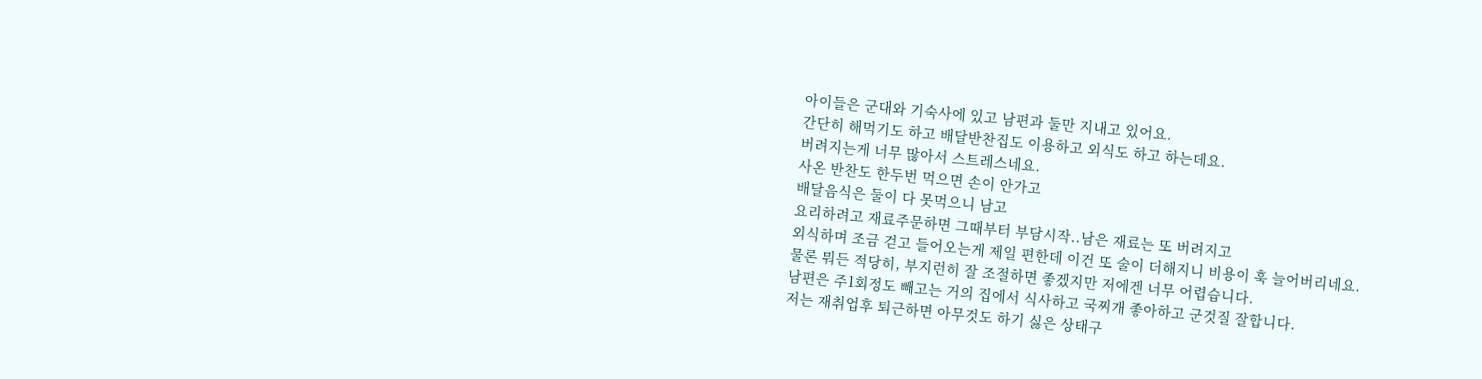아이들은 군대와 기숙사에 있고 남편과 둘만 지내고 있어요.
간단히 해먹기도 하고 배달반찬집도 이용하고 외식도 하고 하는데요.
버려지는게 너무 많아서 스트레스네요.
사온 반찬도 한두번 먹으면 손이 안가고
배달음식은 둘이 다 못먹으니 남고
요리하려고 재료주문하면 그때부터 부담시작..남은 재료는 또 버려지고
외식하며 조금 걷고 들어오는게 제일 편한데 이건 또 술이 더해지니 비용이 훅 늘어버리네요.
물론 뭐든 적당히, 부지런히 잘 조절하면 좋겠지만 저에겐 너무 어렵습니다.
남편은 주1회정도 빼고는 거의 집에서 식사하고 국찌개 좋아하고 군것질 잘합니다.
저는 재취업후 퇴근하면 아무것도 하기 싫은 상태구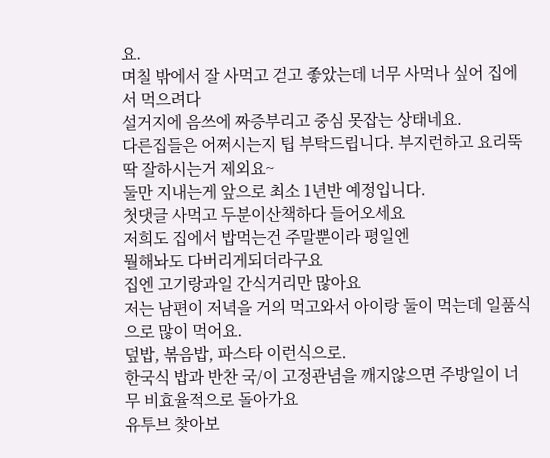요.
며칠 밖에서 잘 사먹고 걷고 좋았는데 너무 사먹나 싶어 집에서 먹으려다
설거지에 음쓰에 짜증부리고 중심 못잡는 상태네요.
다른집들은 어쩌시는지 팁 부탁드립니다. 부지런하고 요리뚝딱 잘하시는거 제외요~
둘만 지내는게 앞으로 최소 1년반 예정입니다.
첫댓글 사먹고 두분이산책하다 들어오세요
저희도 집에서 밥먹는건 주말뿐이라 평일엔
뭘해놔도 다버리게되더라구요
집엔 고기랑과일 간식거리만 많아요
저는 남편이 저녁을 거의 먹고와서 아이랑 둘이 먹는데 일품식으로 많이 먹어요.
덮밥, 볶음밥, 파스타 이런식으로.
한국식 밥과 반찬 국/이 고정관념을 깨지않으면 주방일이 너무 비효율적으로 돌아가요
유투브 찾아보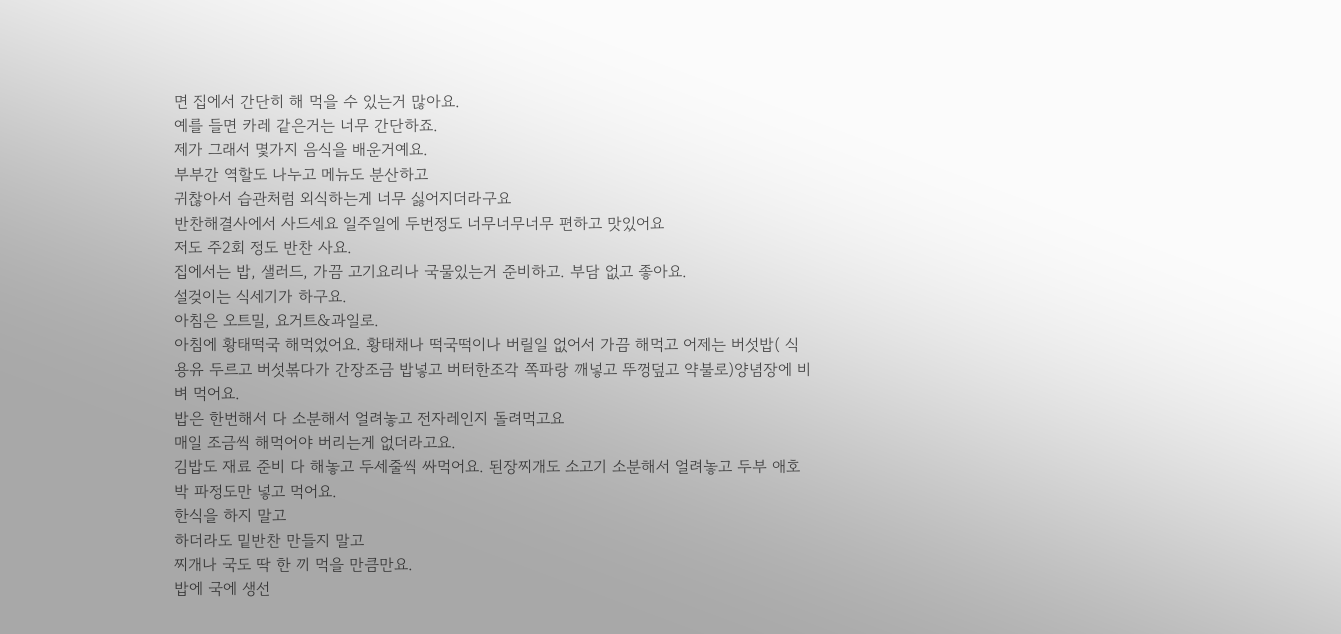면 집에서 간단히 해 먹을 수 있는거 많아요.
예를 들면 카레 같은거는 너무 간단하죠.
제가 그래서 몇가지 음식을 배운거예요.
부부간 역할도 나누고 메뉴도 분산하고
귀찮아서 습관처럼 외식하는게 너무 싫어지더라구요
반찬해결사에서 사드세요 일주일에 두번정도 너무너무너무 편하고 맛있어요
저도 주2회 정도 반찬 사요.
집에서는 밥, 샐러드, 가끔 고기요리나 국물있는거 준비하고. 부담 없고 좋아요.
설겆이는 식세기가 하구요.
아침은 오트밀, 요거트&과일로.
아침에 황태떡국 해먹었어요. 황태채나 떡국떡이나 버릴일 없어서 가끔 해먹고 어제는 버섯밥( 식용유 두르고 버섯볶다가 간장조금 밥넣고 버터한조각 쪽파랑 깨넣고 뚜껑덮고 약불로)양념장에 비벼 먹어요.
밥은 한번해서 다 소분해서 얼려놓고 전자레인지 돌려먹고요
매일 조금씩 해먹어야 버리는게 없더라고요.
김밥도 재료 준비 다 해놓고 두세줄씩 싸먹어요. 된장찌개도 소고기 소분해서 얼려놓고 두부 애호박 파정도만 넣고 먹어요.
한식을 하지 말고
하더라도 밑반찬 만들지 말고
찌개나 국도 딱 한 끼 먹을 만큼만요.
밥에 국에 생선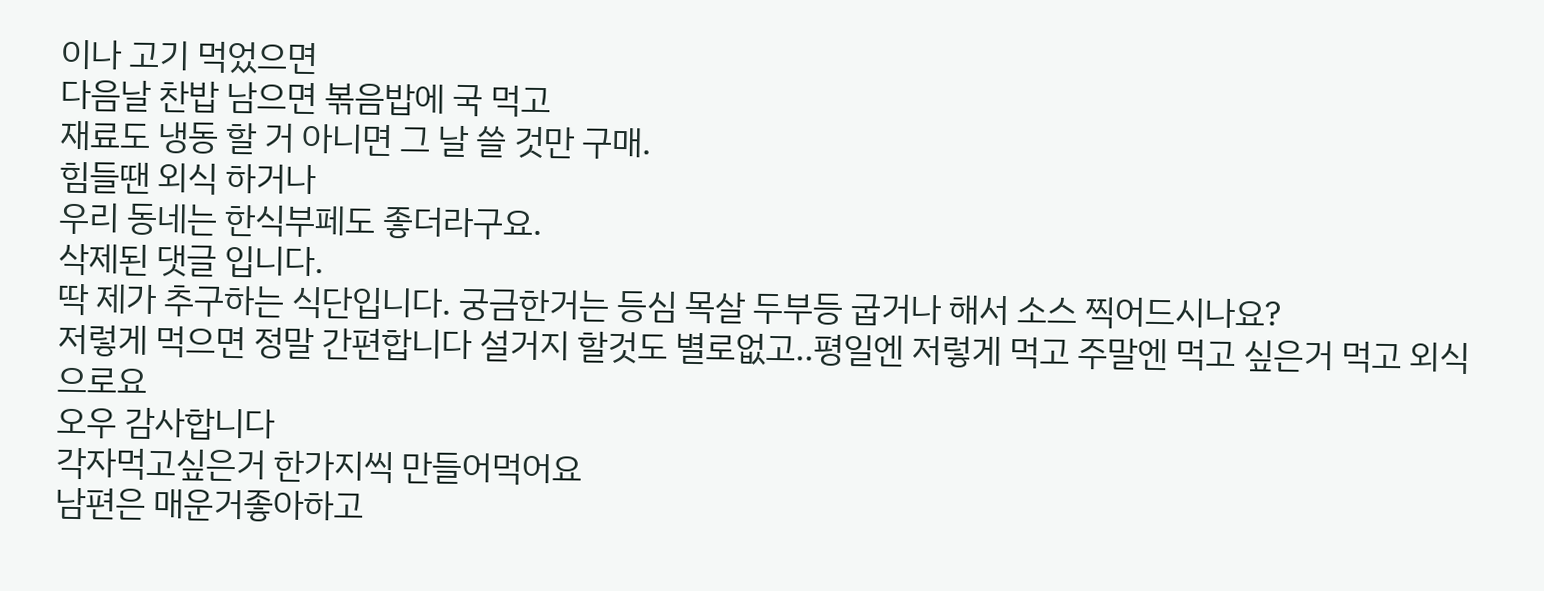이나 고기 먹었으면
다음날 찬밥 남으면 볶음밥에 국 먹고
재료도 냉동 할 거 아니면 그 날 쓸 것만 구매.
힘들땐 외식 하거나
우리 동네는 한식부페도 좋더라구요.
삭제된 댓글 입니다.
딱 제가 추구하는 식단입니다. 궁금한거는 등심 목살 두부등 굽거나 해서 소스 찍어드시나요?
저렇게 먹으면 정말 간편합니다 설거지 할것도 별로없고..평일엔 저렇게 먹고 주말엔 먹고 싶은거 먹고 외식으로요
오우 감사합니다
각자먹고싶은거 한가지씩 만들어먹어요
남편은 매운거좋아하고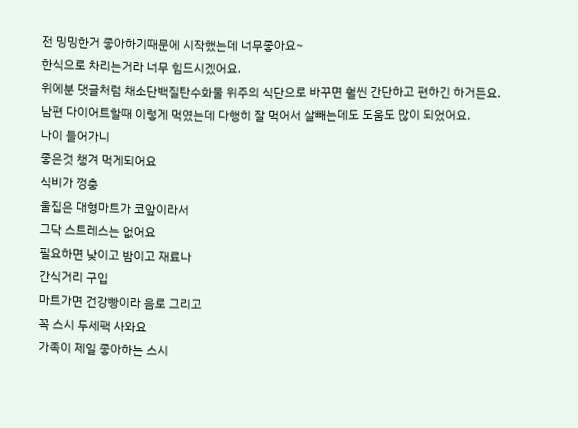전 밍밍한거 좋아하기때문에 시작했는데 너무좋아요~
한식으로 차리는거라 너무 힘드시겠어요.
위에분 댓글처럼 채소단백질탄수화물 위주의 식단으로 바꾸면 훨씬 간단하고 편하긴 하거든요.
남편 다이어트할때 이렇게 먹였는데 다행히 잘 먹어서 살빼는데도 도움도 많이 되었어요.
나이 들어가니
좋은것 챙겨 먹게되어요
식비가 껑충
울집은 대형마트가 코앞이라서
그닥 스트레스는 없어요
필요하면 낮이고 밤이고 재료나
간식거리 구입
마트가면 건강빵이라 음로 그리고
꼭 스시 두세팩 사와요
가족이 제일 좋아하는 스시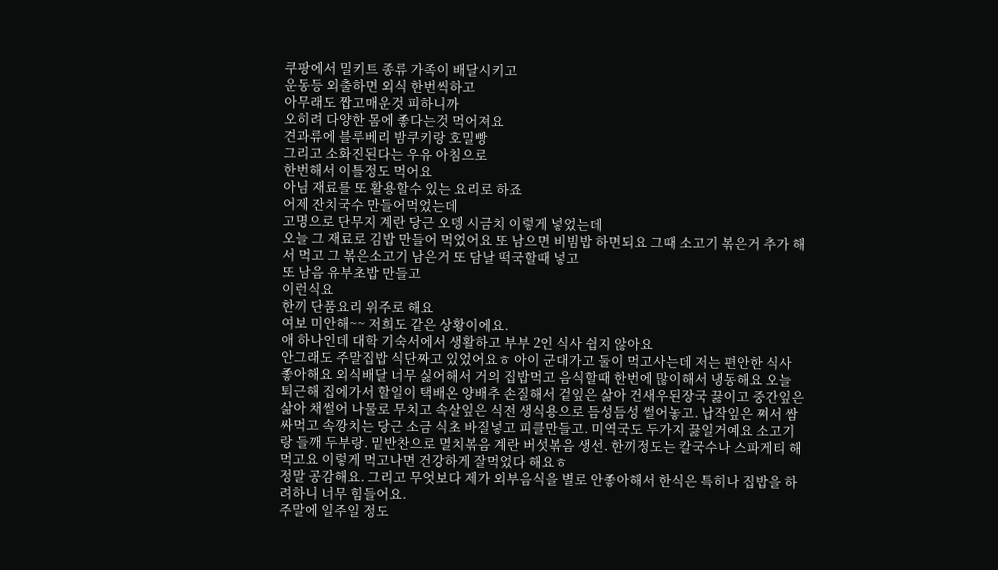쿠팡에서 밀키트 종류 가족이 배달시키고
운동등 외출하면 외식 한번씩하고
아무래도 짭고매운것 피하니까
오히려 다양한 몸에 좋다는것 먹어져요
견과류에 블루베리 밤쿠키랑 호밀빵
그리고 소화진된다는 우유 아침으로
한번해서 이틀정도 먹어요
아님 재료를 또 활용할수 있는 요리로 하죠
어제 잔치국수 만들어먹었는데
고명으로 단무지 계란 당근 오뎅 시금치 이렇게 넣었는데
오늘 그 재료로 김밥 만들어 먹었어요 또 남으면 비빔밥 하면되요 그때 소고기 볶은거 추가 해서 먹고 그 볶은소고기 남은거 또 담날 떡국할때 넣고
또 남음 유부초밥 만들고
이런식요
한끼 단품요리 위주로 해요
여보 미안해~~ 저희도 같은 상황이에요.
애 하나인데 대학 기숙서에서 생활하고 부부 2인 식사 쉽지 않아요
안그래도 주말집밥 식단짜고 있었어요ㅎ 아이 군대가고 둘이 먹고사는데 저는 편안한 식사 좋아해요 외식배달 너무 싫어해서 거의 집밥먹고 음식할때 한번에 많이해서 냉동해요 오늘 퇴근해 집에가서 할일이 택배온 양배추 손질해서 겉잎은 삶아 건새우된장국 끓이고 중간잎은 삶아 채썰어 나물로 무치고 속살잎은 식전 생식용으로 듬성듬성 썰어놓고. 납작잎은 쪄서 쌈싸먹고 속깡치는 당근 소금 식초 바질넣고 피클만들고. 미역국도 두가지 끓일거예요 소고기랑 들깨 두부랑. 밑반찬으로 멸치볶음 계란 버섯볶음 생선. 한끼정도는 칼국수나 스파게티 해먹고요 이렇게 먹고나면 건강하게 잘먹었다 해요ㅎ
정말 공감해요. 그리고 무엇보다 제가 외부음식을 별로 안좋아해서 한식은 특히나 집밥을 하려하니 너무 힘들어요.
주말에 일주일 정도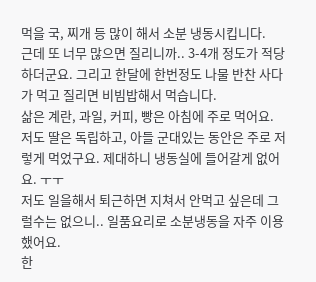먹을 국, 찌개 등 많이 해서 소분 냉동시킵니다.
근데 또 너무 많으면 질리니까.. 3-4개 정도가 적당하더군요. 그리고 한달에 한번정도 나물 반찬 사다가 먹고 질리면 비빔밥해서 먹습니다.
삶은 계란, 과일, 커피, 빵은 아침에 주로 먹어요.
저도 딸은 독립하고, 아들 군대있는 동안은 주로 저렇게 먹었구요. 제대하니 냉동실에 들어갈게 없어요. ㅜㅜ
저도 일을해서 퇴근하면 지쳐서 안먹고 싶은데 그럴수는 없으니.. 일품요리로 소분냉동을 자주 이용했어요.
한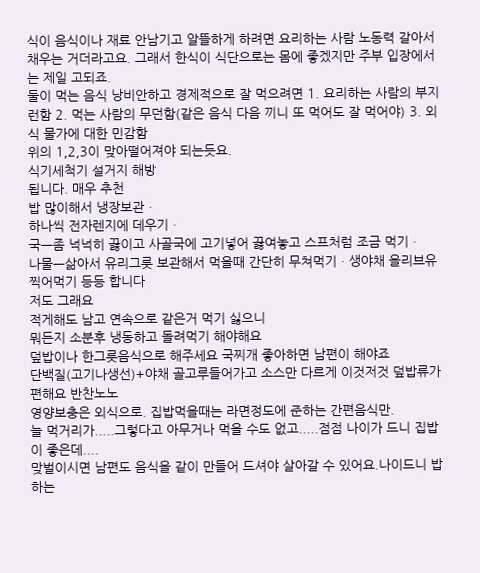식이 음식이나 재료 안남기고 알뜰하게 하려면 요리하는 사람 노동력 갈아서 채우는 거더라고요. 그래서 한식이 식단으로는 몸에 좋겠지만 주부 입장에서는 제일 고되죠.
둘이 먹는 음식 낭비안하고 경제적으로 잘 먹으려면 1. 요리하는 사람의 부지런함 2. 먹는 사람의 무던함(같은 음식 다음 끼니 또 먹어도 잘 먹어야) 3. 외식 물가에 대한 민감함
위의 1,2,3이 맞아떨어져야 되는듯요.
식기세척기 설거지 해방
됩니다. 매우 추천
밥 많이해서 냉장보관ㆍ
하나씩 전자렌지에 데우기ㆍ
국ㅡ좀 넉넉히 끓이고 사골국에 고기넣어 끓여놓고 스프처럼 조금 먹기ㆍ
나물ㅡ삶아서 유리그릇 보관해서 먹을때 간단히 무쳐먹기ㆍ생야채 올리브유 찍어먹기 등등 합니다
저도 그래요
적게해도 남고 연속으로 같은거 먹기 싫으니
뭐든지 소분후 냉동하고 돌려먹기 해야해요
덮밥이나 한그릇음식으로 해주세요 국찌개 좋아하면 남편이 해야죠
단백질(고기나생선)+야채 골고루들어가고 소스만 다르게 이것저것 덮밥류가 편해요 반찬노노
영양보충은 외식으로. 집밥먹을때는 라면정도에 준하는 간편음식만.
늘 먹거리가.....그렇다고 아무거나 먹을 수도 없고.....점점 나이가 드니 집밥이 좋은데....
맞벌이시면 남편도 음식을 같이 만들어 드셔야 살아갈 수 있어요.나이드니 밥하는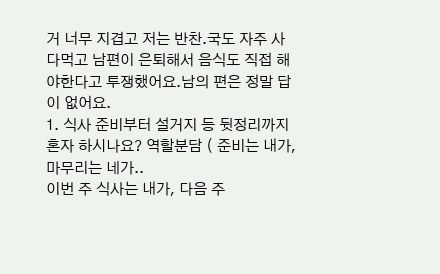거 너무 지겹고 저는 반찬.국도 자주 사다먹고 남편이 은퇴해서 음식도 직접 해야한다고 투쟁했어요.남의 편은 정말 답이 없어요.
1. 식사 준비부터 설거지 등 뒷정리까지 혼자 하시나요? 역할분담 ( 준비는 내가, 마무리는 네가..
이번 주 식사는 내가, 다음 주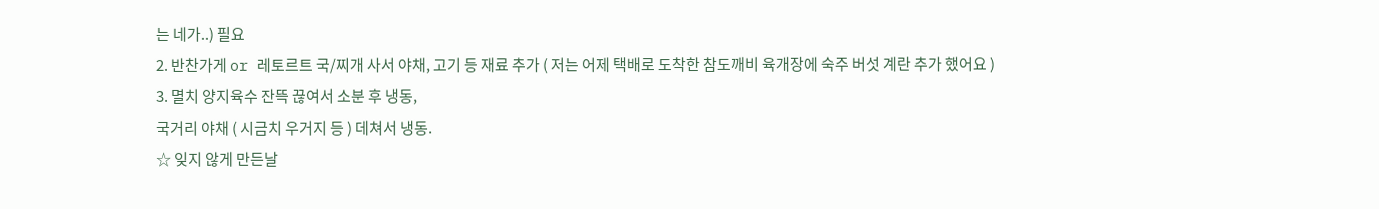는 네가..) 필요
2. 반찬가게 or 레토르트 국/찌개 사서 야채, 고기 등 재료 추가 ( 저는 어제 택배로 도착한 참도깨비 육개장에 숙주 버섯 계란 추가 했어요 )
3. 멸치 양지육수 잔뜩 끊여서 소분 후 냉동,
국거리 야채 ( 시금치 우거지 등 ) 데쳐서 냉동.
☆ 잊지 않게 만든날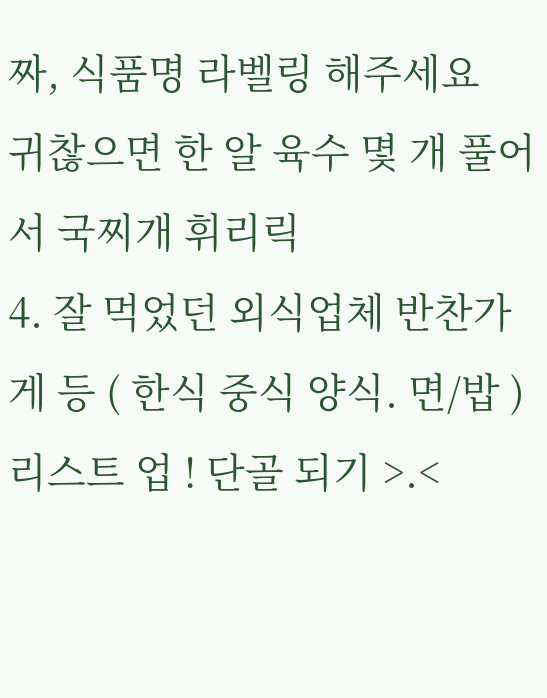짜, 식품명 라벨링 해주세요
귀찮으면 한 알 육수 몇 개 풀어서 국찌개 휘리릭
4. 잘 먹었던 외식업체 반찬가게 등 ( 한식 중식 양식. 면/밥 ) 리스트 업 ! 단골 되기 >.<